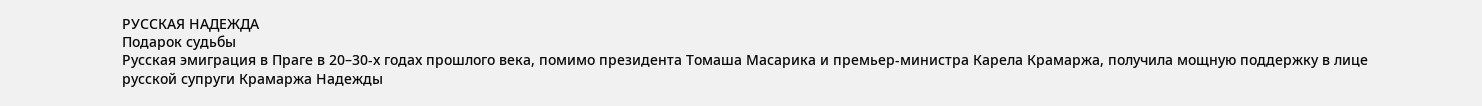РУССКАЯ НАДЕЖДА
Подарок судьбы
Русская эмиграция в Праге в 20–30-х годах прошлого века, помимо президента Томаша Масарика и премьер-министра Карела Крамаржа, получила мощную поддержку в лице русской супруги Крамаржа Надежды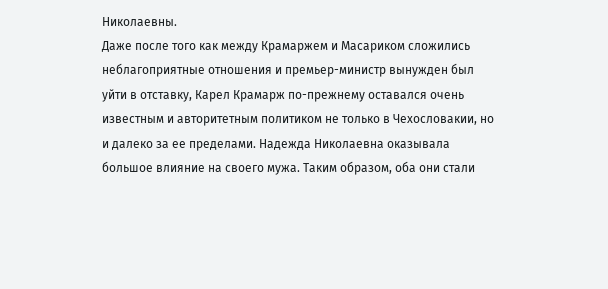Николаевны.
Даже после того как между Крамаржем и Масариком сложились неблагоприятные отношения и премьер-министр вынужден был уйти в отставку, Карел Крамарж по-прежнему оставался очень известным и авторитетным политиком не только в Чехословакии, но и далеко за ее пределами. Надежда Николаевна оказывала большое влияние на своего мужа. Таким образом, оба они стали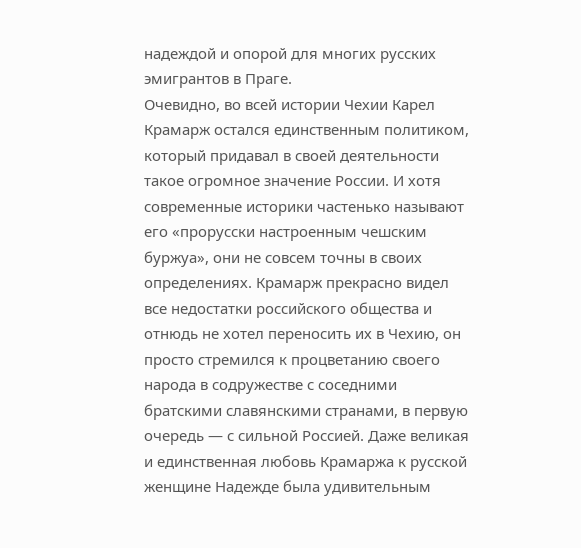надеждой и опорой для многих русских эмигрантов в Праге.
Очевидно, во всей истории Чехии Карел Крамарж остался единственным политиком, который придавал в своей деятельности такое огромное значение России. И хотя современные историки частенько называют его «прорусски настроенным чешским буржуа», они не совсем точны в своих определениях. Крамарж прекрасно видел все недостатки российского общества и отнюдь не хотел переносить их в Чехию, он просто стремился к процветанию своего народа в содружестве с соседними братскими славянскими странами, в первую очередь — с сильной Россией. Даже великая и единственная любовь Крамаржа к русской женщине Надежде была удивительным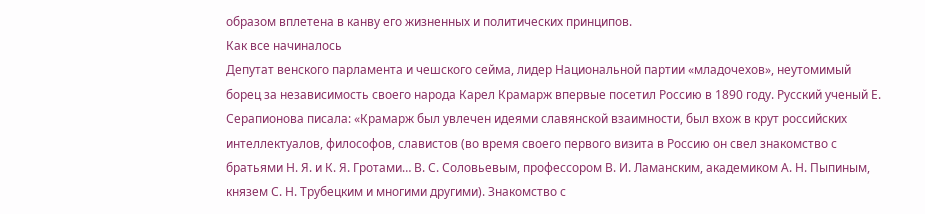образом вплетена в канву его жизненных и политических принципов.
Как все начиналось
Депутат венского парламента и чешского сейма, лидер Национальной партии «младочехов», неутомимый борец за независимость своего народа Карел Крамарж впервые посетил Россию в 1890 году. Русский ученый Е. Серапионова писала: «Крамарж был увлечен идеями славянской взаимности, был вхож в крут российских интеллектуалов, философов, славистов (во время своего первого визита в Россию он свел знакомство с братьями Н. Я. и К. Я. Гротами… В. С. Соловьевым, профессором В. И. Ламанским, академиком А. Н. Пыпиным, князем С. Н. Трубецким и многими другими). Знакомство с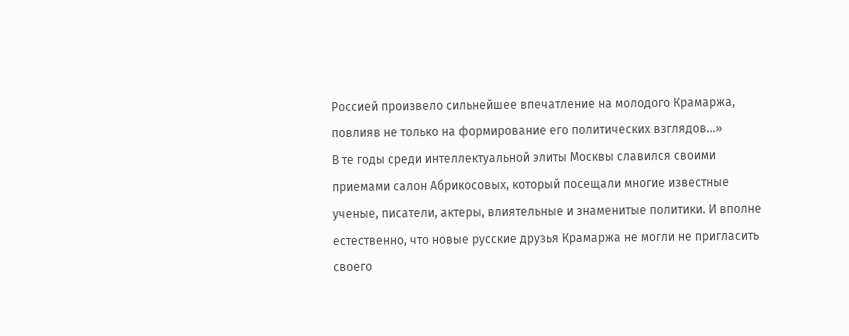Россией произвело сильнейшее впечатление на молодого Крамаржа, повлияв не только на формирование его политических взглядов…»
В те годы среди интеллектуальной элиты Москвы славился своими приемами салон Абрикосовых, который посещали многие известные ученые, писатели, актеры, влиятельные и знаменитые политики. И вполне естественно, что новые русские друзья Крамаржа не могли не пригласить своего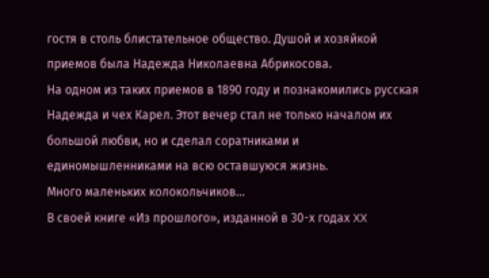гостя в столь блистательное общество. Душой и хозяйкой приемов была Надежда Николаевна Абрикосова.
На одном из таких приемов в 1890 году и познакомились русская Надежда и чех Карел. Этот вечер стал не только началом их большой любви, но и сделал соратниками и единомышленниками на всю оставшуюся жизнь.
Много маленьких колокольчиков…
В своей книге «Из прошлого», изданной в 30-х годах XX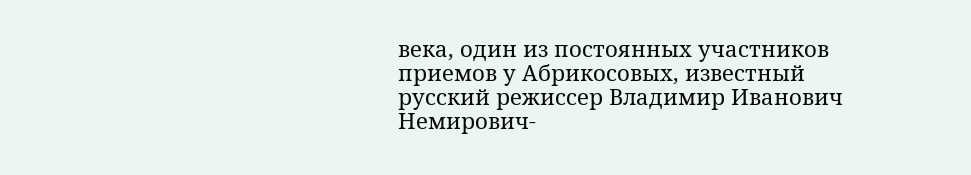века, один из постоянных участников приемов у Абрикосовых, известный русский режиссер Владимир Иванович Немирович-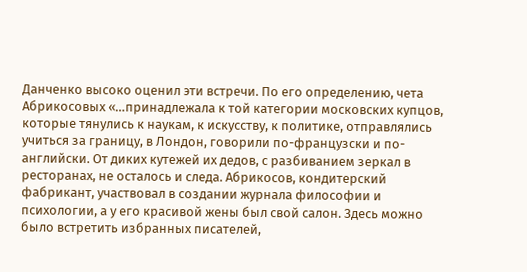Данченко высоко оценил эти встречи. По его определению, чета Абрикосовых «…принадлежала к той категории московских купцов, которые тянулись к наукам, к искусству, к политике, отправлялись учиться за границу, в Лондон, говорили по-французски и по-английски. От диких кутежей их дедов, с разбиванием зеркал в ресторанах, не осталось и следа. Абрикосов, кондитерский фабрикант, участвовал в создании журнала философии и психологии, а у его красивой жены был свой салон. Здесь можно было встретить избранных писателей,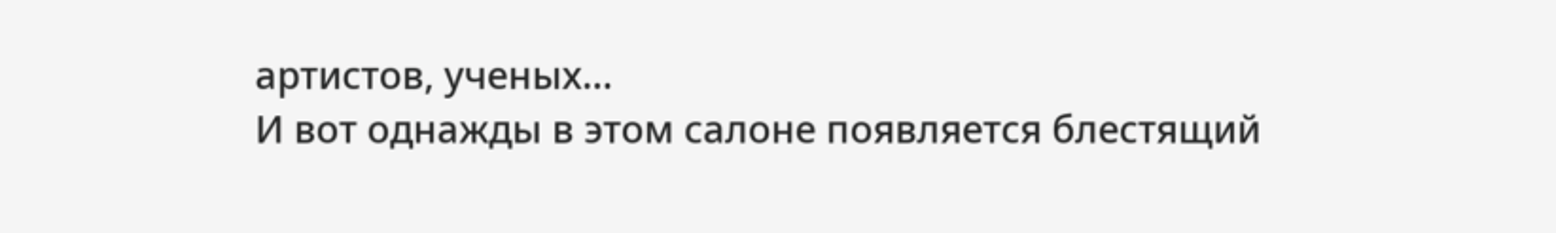артистов, ученых…
И вот однажды в этом салоне появляется блестящий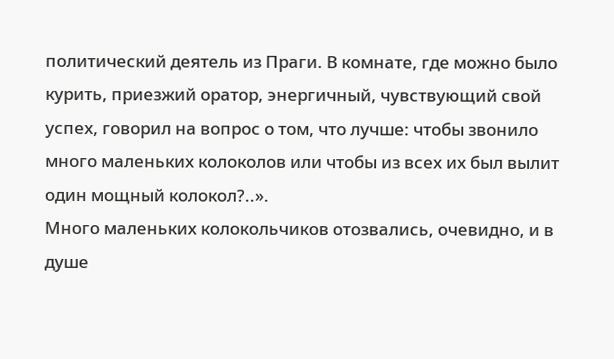политический деятель из Праги. В комнате, где можно было курить, приезжий оратор, энергичный, чувствующий свой успех, говорил на вопрос о том, что лучше: чтобы звонило много маленьких колоколов или чтобы из всех их был вылит один мощный колокол?..».
Много маленьких колокольчиков отозвались, очевидно, и в душе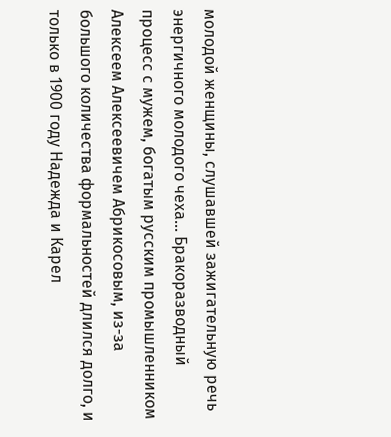молодой женщины, слушавшей зажигательную речь энергичного молодого чеха… Бракоразводный процесс с мужем, богатым русским промышленником Алексеем Алексеевичем Абрикосовым, из-за большого количества формальностей длился долго, и только в 1900 году Надежда и Карел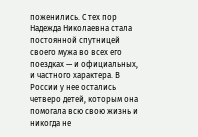поженились. С тех пор Надежда Николаевна стала постоянной спутницей своего мужа во всех его поездках — и официальных, и частного характера. В России у нее остались четверо детей, которым она помогала всю свою жизнь и никогда не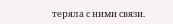теряла с ними связи.